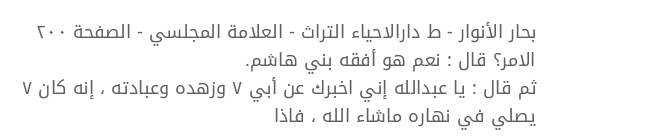بحار الأنوار - ط دارالاحیاء التراث - العلامة المجلسي - الصفحة ٢٠٠
الامر؟ قال : نعم هو أفقه بني هاشم.
ثم قال : يا عبدالله إني اخبرك عن أبي ٧ وزهده وعبادته ، إنه كان ٧ يصلي في نهاره ماشاء الله ، فاذا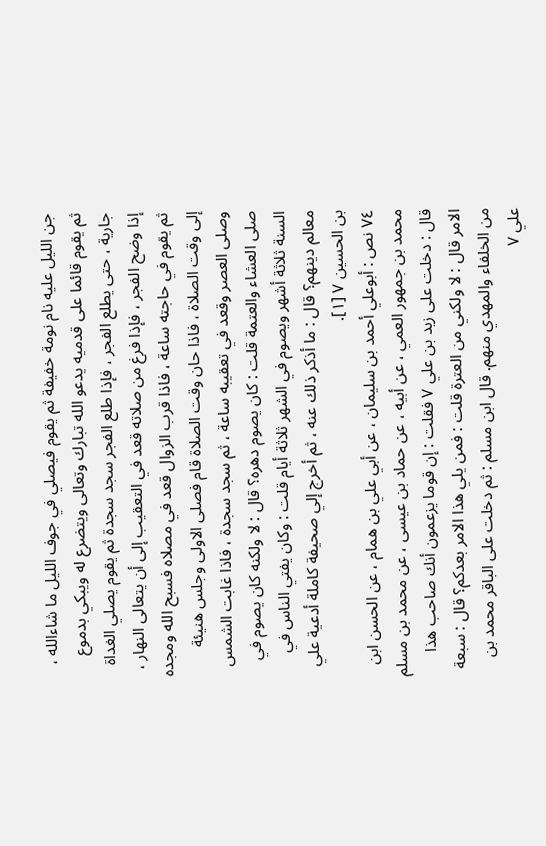جن الليل عليه نام نومة خفيفة ثم يقوم فيصلي في جوف الليل ما شاءالله ، ثم يقوم قائما على قدميه يدعو الله تبارك وتعالى ويتضرع له ويبكي بدموع جارية ، حتى يطلع الفجر ، فإذا طلع الفجر سجد سجدة ثم يقوم يصلي الغداة إذا وضح الفجر ، فإذا فرغ من صلاته قعد في التعقيب إلى أن يتعالى النهار ، ثم يقوم في حاجته ساعة ، فاذا قرب الزوال قعد في مصلاه فسبح الله ومجده إلى وقت الصلاة ، فاذا حان وقت الصلاة قام فصلى الاولى وجلس هنيئة وصلى العصر وقعد في تعقيبه ساعة ، ثم سجد سجدة ، فاذا غابت الشمس صلى العشاء والعتمة قلت : كان يصوم دهره؟ قال : لا ولكنه كان يصوم في السنة ثلاثة أشهر ويصوم في الشهر ثلاثة أيام قلت : وكان يفتي الناس في معالم دينهم؟ قال : ما أذكر ذلك عنه ، ثم أخرج إلي صحيفة كاملة أدعية علي بن الحسين ٧ [١].
٧٤ نص : أبوعلي أحمد بن سليمان ، عن أبي علي بن همام ، عن الحسن ابن محمد بن جمهور العمي ، عن أبيه ، عن حماد بن عيسى ، عن محمد بن مسلم قال : دخلت على زيد بن علي ٧ فقلت : إن قوما يزعمون أنك صاحب هذا الامر قال : لا ولكني من العترة قلت : فمن يلي هذا الامر بعدكم؟ قال : سبعة من الخلفاء والمهدي منهم. قال ابن مسلم : ثم دخلت على الباقر محمد بن علي ٧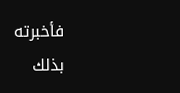فأخبرته بذلك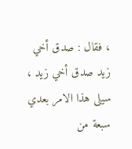، فقال : صدق أخي زيد صدق أخي زيد ، سيلى هذا الامر بعدي سبعة من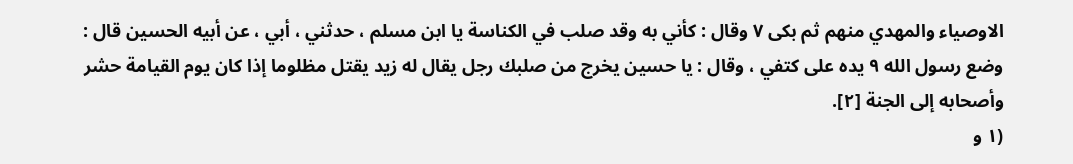الاوصياء والمهدي منهم ثم بكى ٧ وقال : كأني به وقد صلب في الكناسة يا ابن مسلم ، حدثني ، أبي ، عن أبيه الحسين قال : وضع رسول الله ٩ يده على كتفي ، وقال : يا حسين يخرج من صلبك رجل يقال له زيد يقتل مظلوما إذا كان يوم القيامة حشر وأصحابه إلى الجنة [٢].
(١ و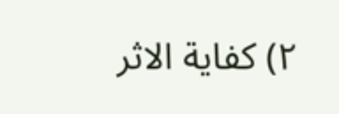٢) كفاية الاثر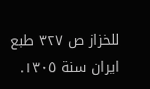للخزاز ص ٣٢٧ طبع ايران سنة ١٣٠٥.